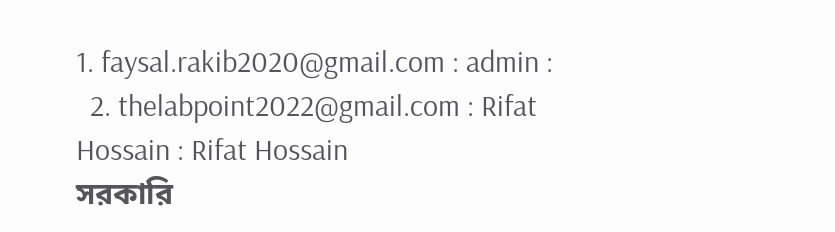1. faysal.rakib2020@gmail.com : admin :
  2. thelabpoint2022@gmail.com : Rifat Hossain : Rifat Hossain
সরকারি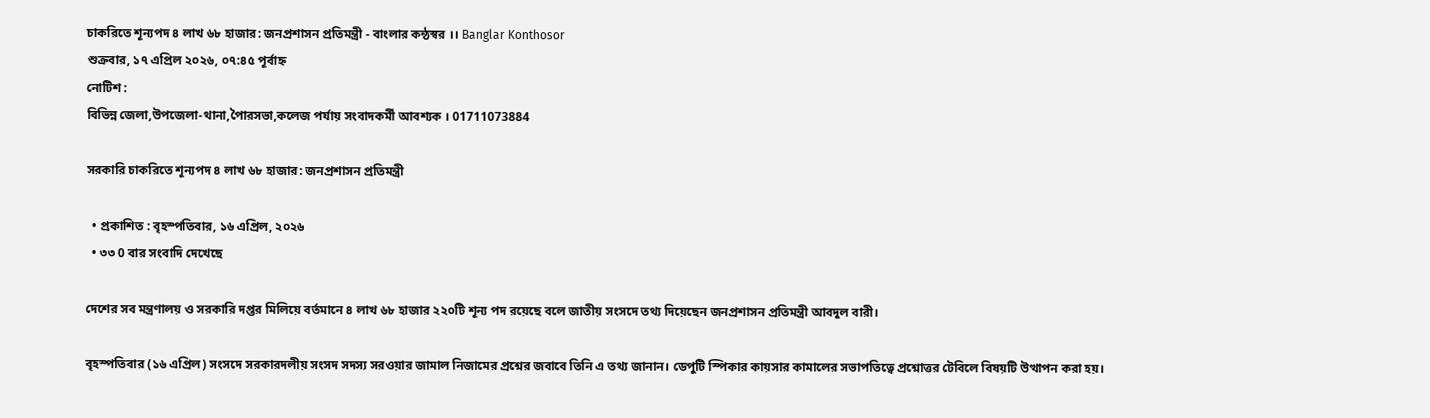চাকরিতে শূন্যপদ ৪ লাখ ৬৮ হাজার: জনপ্রশাসন প্রতিমন্ত্রী - বাংলার কন্ঠস্বর ।। Banglar Konthosor
শুক্রবার, ১৭ এপ্রিল ২০২৬, ০৭:৪৫ পূর্বাহ্ন
নোটিশ :
বিভিন্ন জেলা,উপজেলা-থানা,পৈারসভা,কলেজ পর্যায় সংবাদকর্মী আবশ্যক । 01711073884

সরকারি চাকরিতে শূন্যপদ ৪ লাখ ৬৮ হাজার: জনপ্রশাসন প্রতিমন্ত্রী

  • প্রকাশিত : বৃহস্পতিবার, ১৬ এপ্রিল, ২০২৬
  • ৩৩ 0 বার সংবাদি দেখেছে

দেশের সব মন্ত্রণালয় ও সরকারি দপ্তর মিলিয়ে বর্তমানে ৪ লাখ ৬৮ হাজার ২২০টি শূন্য পদ রয়েছে বলে জাতীয় সংসদে তথ্য দিয়েছেন জনপ্রশাসন প্রতিমন্ত্রী আবদুল বারী।

বৃহস্পতিবার (১৬ এপ্রিল) সংসদে সরকারদলীয় সংসদ সদস্য সরওয়ার জামাল নিজামের প্রশ্নের জবাবে তিনি এ তথ্য জানান। ডেপুটি স্পিকার কায়সার কামালের সভাপতিত্বে প্রশ্নোত্তর টেবিলে বিষয়টি উত্থাপন করা হয়।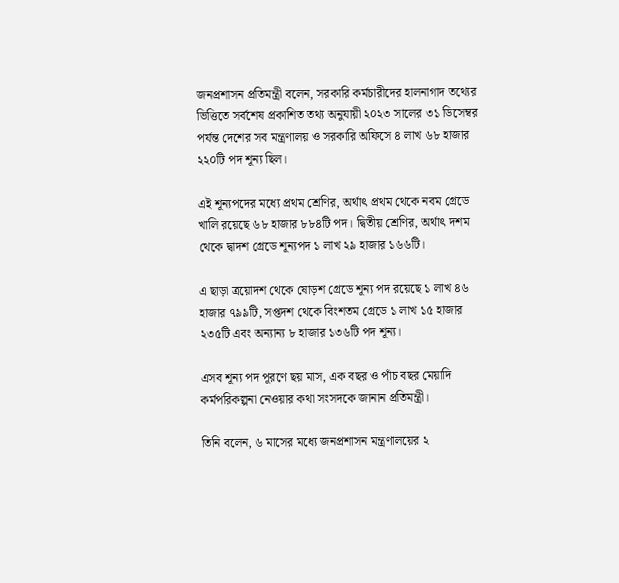জনপ্রশাসন প্রতিমন্ত্রী বলেন, সরকারি কর্মচারীদের হালনাগাদ তথ্যের ভিত্তিতে সর্বশেষ প্রকাশিত তথ্য অনুযায়ী ২০২৩ সালের ৩১ ডিসেম্বর পর্যন্ত দেশের সব মন্ত্রণালয় ও সরকারি অফিসে ৪ লাখ ৬৮ হাজার ২২০টি পদ শূন্য ছিল।

এই শূন্যপদের মধ্যে প্রথম শ্রেণির, অর্থাৎ প্রথম থেকে নবম গ্রেডে খালি রয়েছে ৬৮ হাজার ৮৮৪টি পদ। দ্বিতীয় শ্রেণির, অর্থাৎ দশম থেকে দ্বাদশ গ্রেডে শূন্যপদ ১ লাখ ২৯ হাজার ১৬৬টি।

এ ছাড়া ত্রয়োদশ থেকে ষোড়শ গ্রেডে শূন্য পদ রয়েছে ১ লাখ ৪৬ হাজার ৭৯৯টি, সপ্তদশ থেকে বিংশতম গ্রেডে ১ লাখ ১৫ হাজার ২৩৫টি এবং অন্যান্য ৮ হাজার ১৩৬টি পদ শূন্য।

এসব শূন্য পদ পূরণে ছয় মাস, এক বছর ও পাঁচ বছর মেয়াদি কর্মপরিকল্পনা নেওয়ার কথা সংসদকে জানান প্রতিমন্ত্রী।

তিনি বলেন, ৬ মাসের মধ্যে জনপ্রশাসন মন্ত্রণালয়ের ২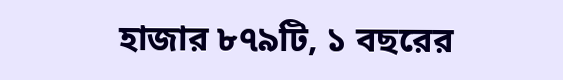হাজার ৮৭৯টি, ১ বছরের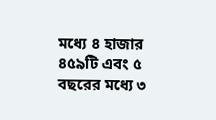মধ্যে ৪ হাজার ৪৫৯টি এবং ৫ বছরের মধ্যে ৩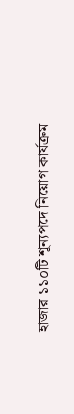হাজার ১১০টি শূন্যপদে নিয়োগ কার্যক্রম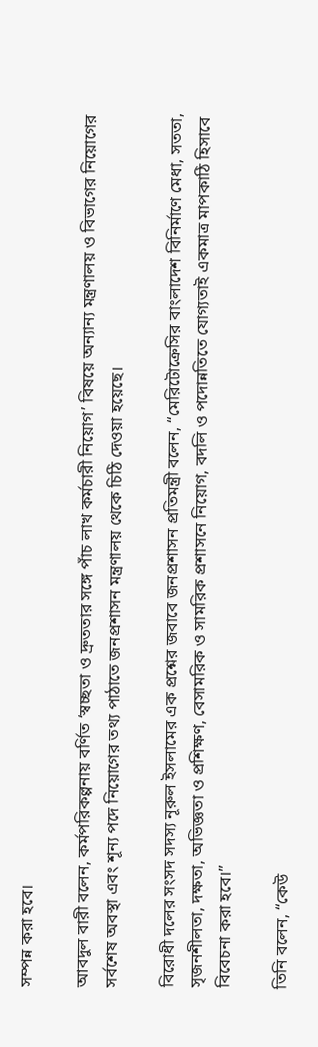সম্পন্ন করা হবে।

আবদুল বারী বলেন, কর্মপরিকল্পনায় বর্ণিত ‘স্বচ্ছতা ও দ্রুততার সঙ্গে পাঁচ লাখ কর্মচারী নিয়োগ’ বিষয়ে অন্যান্য মন্ত্রণালয় ও বিভাগের নিয়োগের সর্বশেষ অবস্থা এবং শূন্য পদে নিয়োগের তথ্য পাঠাতে জনপ্রশাসন মন্ত্রণালয় থেকে চিঠি দেওয়া হয়েছে।

বিরোধী দলের সংসদ সদস্য নূরুল ইসলামের এক প্রশ্নের জবাবে জনপ্রশাসন প্রতিমন্ত্রী বলেন, “মেরিটোক্রেসির বাংলাদেশ বিনির্মাণে মেধা, সততা, সৃজনশীলতা, দক্ষতা, অভিজ্ঞতা ও প্রশিক্ষণ, বেসামরিক ও সামরিক প্রশাসনে নিয়োগ, বদলি ও পদোন্নতিতে যোগ্যতাই একমাত্র মাপকাঠি হিসাবে বিবেচনা করা হবে।”

তিনি বলেন, “কেউ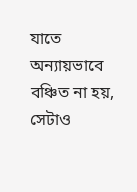যাতে অন্যায়ভাবে বঞ্চিত না হয়, সেটাও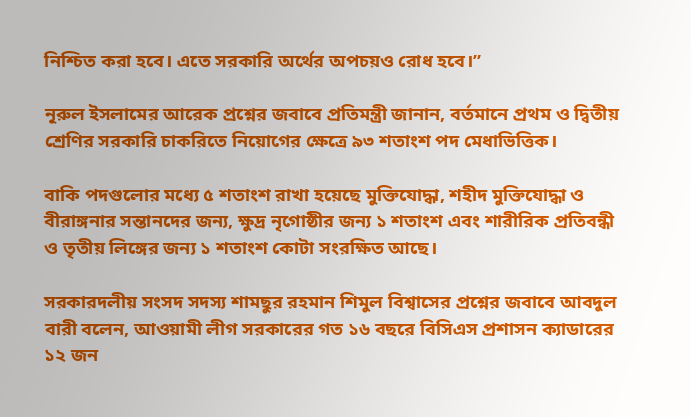নিশ্চিত করা হবে। এতে সরকারি অর্থের অপচয়ও রোধ হবে।”

নূরুল ইসলামের আরেক প্রশ্নের জবাবে প্রতিমন্ত্রী জানান, বর্তমানে প্রথম ও দ্বিতীয় শ্রেণির সরকারি চাকরিতে নিয়োগের ক্ষেত্রে ৯৩ শতাংশ পদ মেধাভিত্তিক।

বাকি পদগুলোর মধ্যে ৫ শতাংশ রাখা হয়েছে মুক্তিযোদ্ধা, শহীদ মুক্তিযোদ্ধা ও বীরাঙ্গনার সন্তানদের জন্য, ক্ষুদ্র নৃগোষ্ঠীর জন্য ১ শতাংশ এবং শারীরিক প্রতিবন্ধী ও তৃতীয় লিঙ্গের জন্য ১ শতাংশ কোটা সংরক্ষিত আছে।

সরকারদলীয় সংসদ সদস্য শামছুর রহমান শিমুল বিশ্বাসের প্রশ্নের জবাবে আবদুল বারী বলেন, আওয়ামী লীগ সরকারের গত ১৬ বছরে বিসিএস প্রশাসন ক্যাডারের ১২ জন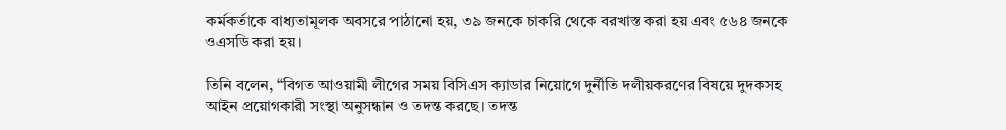কর্মকর্তাকে বাধ্যতামূলক অবসরে পাঠানো হয়, ৩৯ জনকে চাকরি থেকে বরখাস্ত করা হয় এবং ৫৬৪ জনকে ওএসডি করা হয়।

তিনি বলেন, “বিগত আওয়ামী লীগের সময় বিসিএস ক্যাডার নিয়োগে দুর্নীতি দলীয়করণের বিষয়ে দুদকসহ আইন প্রয়োগকারী সংস্থা অনুসন্ধান ও তদন্ত করছে। তদন্ত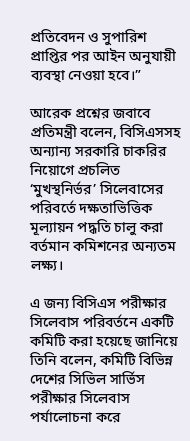প্রতিবেদন ও সুপারিশ প্রাপ্তির পর আইন অনুযায়ী ব্যবস্থা নেওয়া হবে।”

আরেক প্রশ্নের জবাবে প্রতিমন্ত্রী বলেন, বিসিএসসহ অন্যান্য সরকারি চাকরির নিয়োগে প্রচলিত ‘মুখস্থনির্ভর’ সিলেবাসের পরিবর্তে দক্ষতাভিত্তিক মূল্যায়ন পদ্ধতি চালু করা বর্তমান কমিশনের অন্যতম লক্ষ্য।

এ জন্য বিসিএস পরীক্ষার সিলেবাস পরিবর্তনে একটি কমিটি করা হয়েছে জানিয়ে তিনি বলেন, কমিটি বিভিন্ন দেশের সিভিল সার্ভিস পরীক্ষার সিলেবাস পর্যালোচনা করে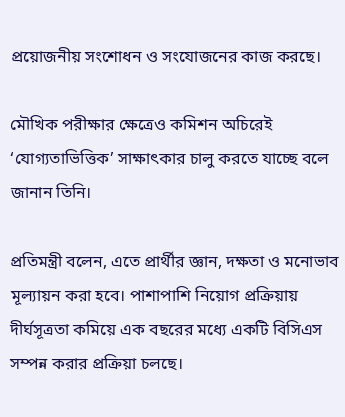প্রয়োজনীয় সংশোধন ও সংযোজনের কাজ করছে।

মৌখিক পরীক্ষার ক্ষেত্রেও কমিশন অচিরেই ‘যোগ্যতাভিত্তিক’ সাক্ষাৎকার চালু করতে যাচ্ছে বলে জানান তিনি।

প্রতিমন্ত্রী বলেন, এতে প্রার্থীর জ্ঞান, দক্ষতা ও মনোভাব মূল্যায়ন করা হবে। পাশাপাশি নিয়োগ প্রক্রিয়ায় দীর্ঘসূত্রতা কমিয়ে এক বছরের মধ্যে একটি বিসিএস সম্পন্ন করার প্রক্রিয়া চলছে।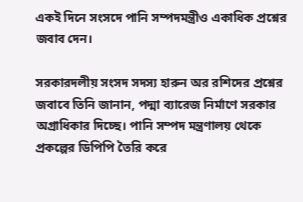একই দিনে সংসদে পানি সম্পদমন্ত্রীও একাধিক প্রশ্নের জবাব দেন।

সরকারদলীয় সংসদ সদস্য হারুন অর রশিদের প্রশ্নের জবাবে তিনি জানান, পদ্মা ব্যারেজ নির্মাণে সরকার অগ্রাধিকার দিচ্ছে। পানি সম্পদ মন্ত্রণালয় থেকে প্রকল্পের ডিপিপি তৈরি করে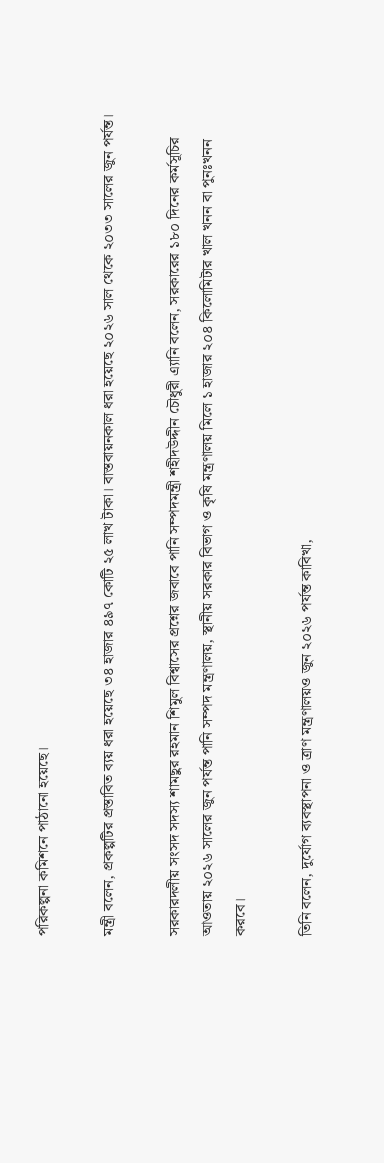পরিকল্পনা কমিশনে পাঠানো হয়েছে।

মন্ত্রী বলেন, প্রকল্পটির প্রস্তাবিত ব্যয় ধরা হয়েছে ৩৪ হাজার ৪৯৭ কোটি ২৫ লাখ টাকা। বাস্তবায়নকাল ধরা হয়েছে ২০২৬ সাল থেকে ২০৩৩ সালের জুন পর্যন্ত।

সরকারদলীয় সংসদ সদস্য শামছুর রহমান শিমুল বিশ্বাসের প্রশ্নের জবাবে পানি সম্পদমন্ত্রী শহীদউদ্দীন চৌধুরী এ্যানি বলেন, সরকারের ১৮০ দিনের কর্মসূচির আওতায় ২০২৬ সালের জুন পর্যন্ত পানি সম্পদ মন্ত্রণালয়, স্থানীয় সরকার বিভাগ ও কৃষি মন্ত্রণালয় মিলে ১ হাজার ২০৪ কিলোমিটার খাল খনন বা পুনঃখনন করবে।

তিনি বলেন, দুর্যোগ ব্যবস্থাপনা ও ত্রাণ মন্ত্রণালয়ও জুন ২০২৬ পর্যন্ত কাবিখা,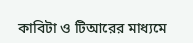কাবিটা ও টিআরের মাধ্যমে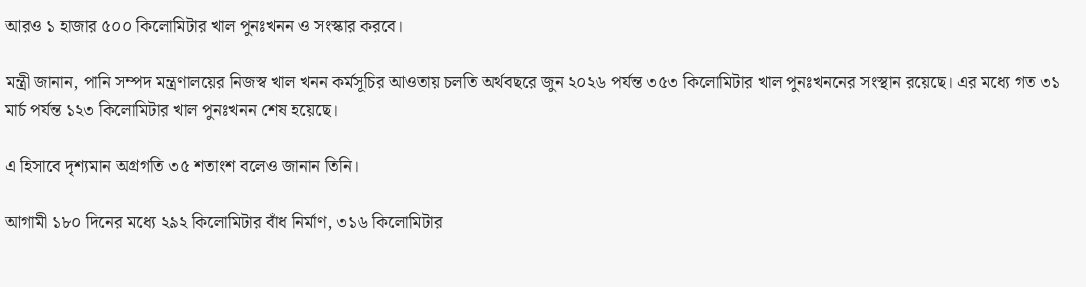আরও ১ হাজার ৫০০ কিলোমিটার খাল পুনঃখনন ও সংস্কার করবে।

মন্ত্রী জানান, পানি সম্পদ মন্ত্রণালয়ের নিজস্ব খাল খনন কর্মসূচির আওতায় চলতি অর্থবছরে জুন ২০২৬ পর্যন্ত ৩৫৩ কিলোমিটার খাল পুনঃখননের সংস্থান রয়েছে। এর মধ্যে গত ৩১ মার্চ পর্যন্ত ১২৩ কিলোমিটার খাল পুনঃখনন শেষ হয়েছে।

এ হিসাবে দৃশ্যমান অগ্রগতি ৩৫ শতাংশ বলেও জানান তিনি।

আগামী ১৮০ দিনের মধ্যে ২৯২ কিলোমিটার বাঁধ নির্মাণ, ৩১৬ কিলোমিটার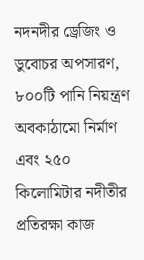নদনদীর ড্রেজিং ও ডুবোচর অপসারণ, ৮০০টি পানি নিয়ন্ত্রণ অবকাঠামো নির্মাণ এবং ২৫০ কিলোমিটার নদীতীর প্রতিরক্ষা কাজ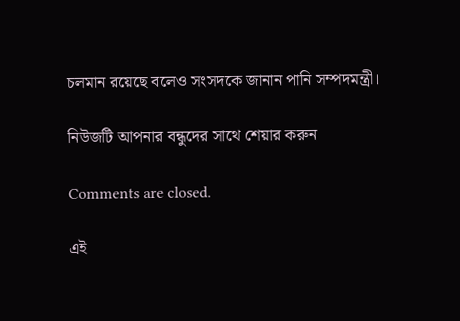চলমান রয়েছে বলেও সংসদকে জানান পানি সম্পদমন্ত্রী।

নিউজটি আপনার বন্ধুদের সাথে শেয়ার করুন

Comments are closed.

এই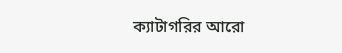ক্যাটাগরির ‍আরো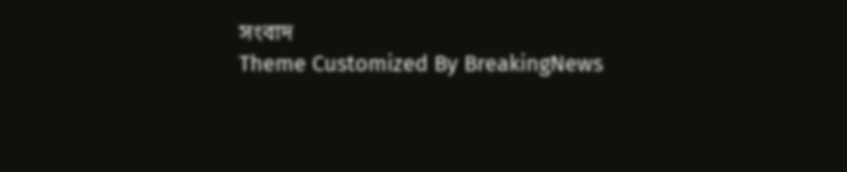সংবাদ
Theme Customized By BreakingNews